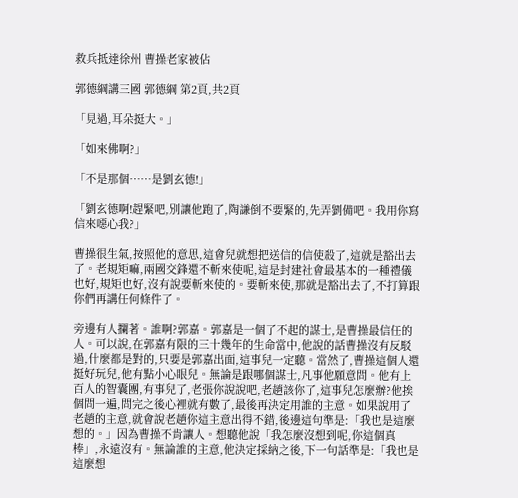救兵抵達徐州 曹操老家被佔

郭德綱講三國 郭德綱 第2頁,共2頁

「見過,耳朵挺大。」

「如來佛啊?」

「不是那個……是劉玄德!」

「劉玄德啊!趕緊吧,別讓他跑了,陶謙倒不要緊的,先弄劉備吧。我用你寫信來噁心我?」

曹操很生氣,按照他的意思,這會兒就想把送信的信使殺了,這就是豁出去了。老規矩嘛,兩國交鋒還不斬來使呢,這是封建社會最基本的一種禮儀也好,規矩也好,沒有說要斬來使的。要斬來使,那就是豁出去了,不打算跟你們再講任何條件了。

旁邊有人攔著。誰啊?郭嘉。郭嘉是一個了不起的謀士,是曹操最信任的人。可以說,在郭嘉有限的三十幾年的生命當中,他說的話曹操沒有反駁過,什麼都是對的,只要是郭嘉出面,這事兒一定聽。當然了,曹操這個人還挺好玩兒,他有點小心眼兒。無論是跟哪個謀士,凡事他願意問。他有上百人的智囊團,有事兒了,老張你說說吧,老趙該你了,這事兒怎麼辦?他挨個問一遍,問完之後心裡就有數了,最後再決定用誰的主意。如果說用了老趙的主意,就會說老趙你這主意出得不錯,後邊這句準是:「我也是這麼想的。」因為曹操不肯讓人。想聽他說「我怎麼沒想到呢,你這個真棒」,永遠沒有。無論誰的主意,他決定採納之後,下一句話準是:「我也是這麼想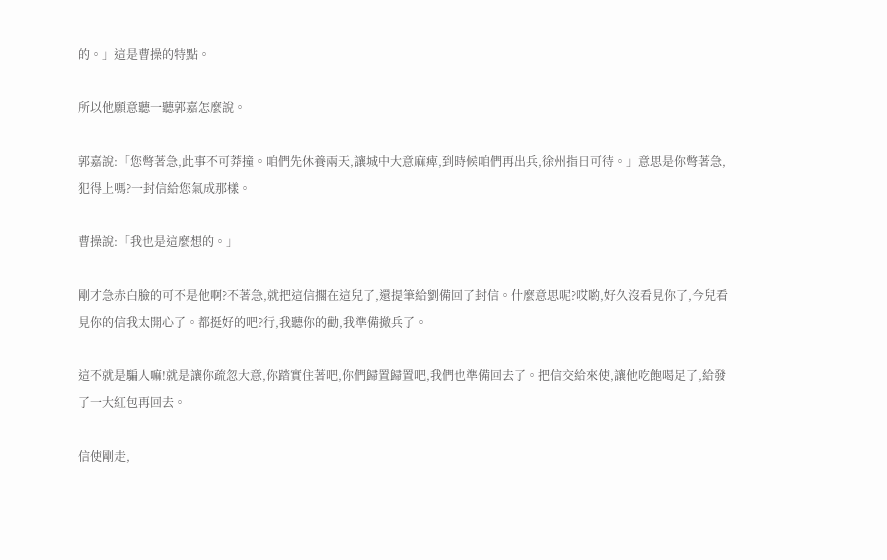的。」這是曹操的特點。

所以他願意聽一聽郭嘉怎麼說。

郭嘉說:「您彆著急,此事不可莽撞。咱們先休養兩天,讓城中大意麻痺,到時候咱們再出兵,徐州指日可待。」意思是你彆著急,犯得上嗎?一封信給您氣成那樣。

曹操說:「我也是這麼想的。」

剛才急赤白臉的可不是他啊?不著急,就把這信擱在這兒了,還提筆給劉備回了封信。什麼意思呢?哎喲,好久沒看見你了,今兒看見你的信我太開心了。都挺好的吧?行,我聽你的勸,我準備撤兵了。

這不就是騙人嘛!就是讓你疏忽大意,你踏實住著吧,你們歸置歸置吧,我們也準備回去了。把信交給來使,讓他吃飽喝足了,給發了一大紅包再回去。

信使剛走,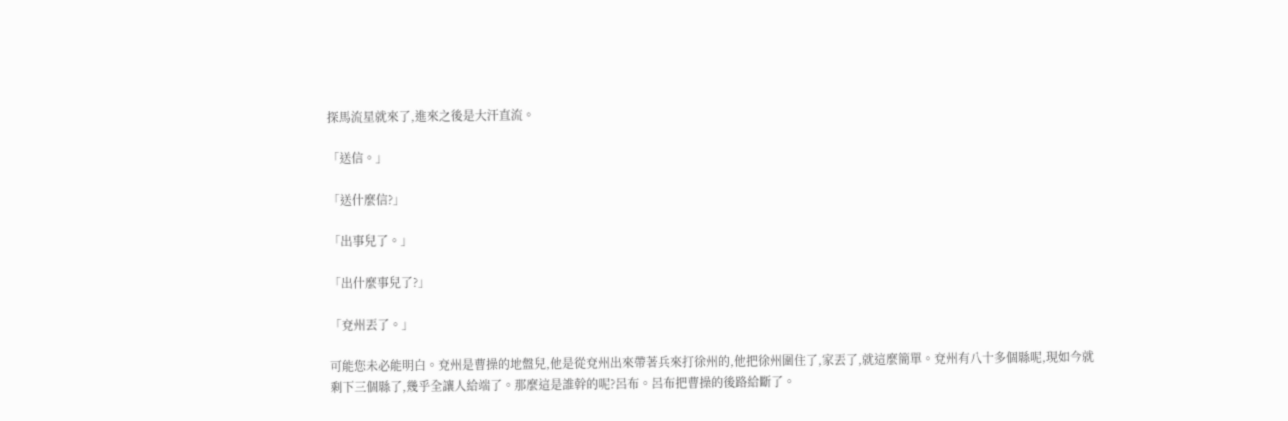探馬流星就來了,進來之後是大汗直流。

「送信。」

「送什麼信?」

「出事兒了。」

「出什麼事兒了?」

「兗州丟了。」

可能您未必能明白。兗州是曹操的地盤兒,他是從兗州出來帶著兵來打徐州的,他把徐州圍住了,家丟了,就這麼簡單。兗州有八十多個縣呢,現如今就剩下三個縣了,幾乎全讓人給端了。那麼這是誰幹的呢?呂布。呂布把曹操的後路給斷了。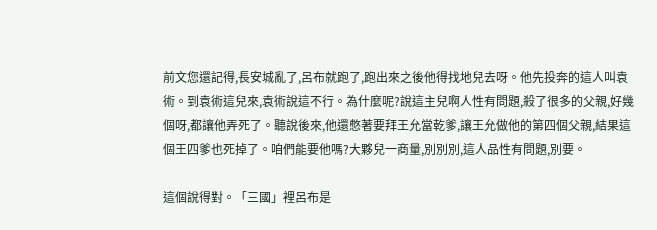前文您還記得,長安城亂了,呂布就跑了,跑出來之後他得找地兒去呀。他先投奔的這人叫袁術。到袁術這兒來,袁術說這不行。為什麼呢?說這主兒啊人性有問題,殺了很多的父親,好幾個呀,都讓他弄死了。聽說後來,他還憋著要拜王允當乾爹,讓王允做他的第四個父親,結果這個王四爹也死掉了。咱們能要他嗎?大夥兒一商量,別別別,這人品性有問題,別要。

這個說得對。「三國」裡呂布是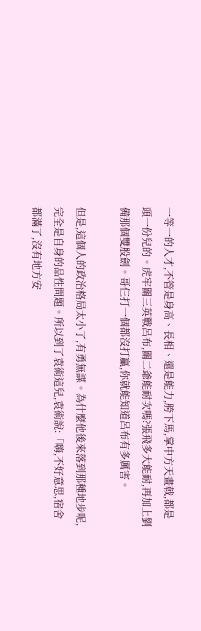一等一的人才,不管是身高、長相、還是能力,胯下馬,掌中方天畫戟,都是頭一份兒的。虎牢關三英戰呂布,關二爺能耐次嗎?張飛多大能耐,再加上劉備那個雙股劍。哥仨打一個都沒打贏,你就能知道呂布有多厲害。

但是,這個人的政治格局太小了,有勇無謀。為什麼他後來落到那種地步呢,完全是自身的品性問題。所以到了袁術這兒,袁術說:「嗨,不好意思,宿舍都滿了,沒有地方安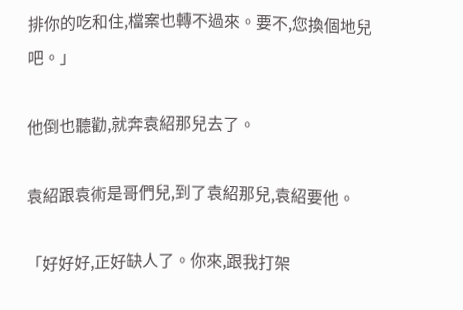排你的吃和住,檔案也轉不過來。要不,您換個地兒吧。」

他倒也聽勸,就奔袁紹那兒去了。

袁紹跟袁術是哥們兒,到了袁紹那兒,袁紹要他。

「好好好,正好缺人了。你來,跟我打架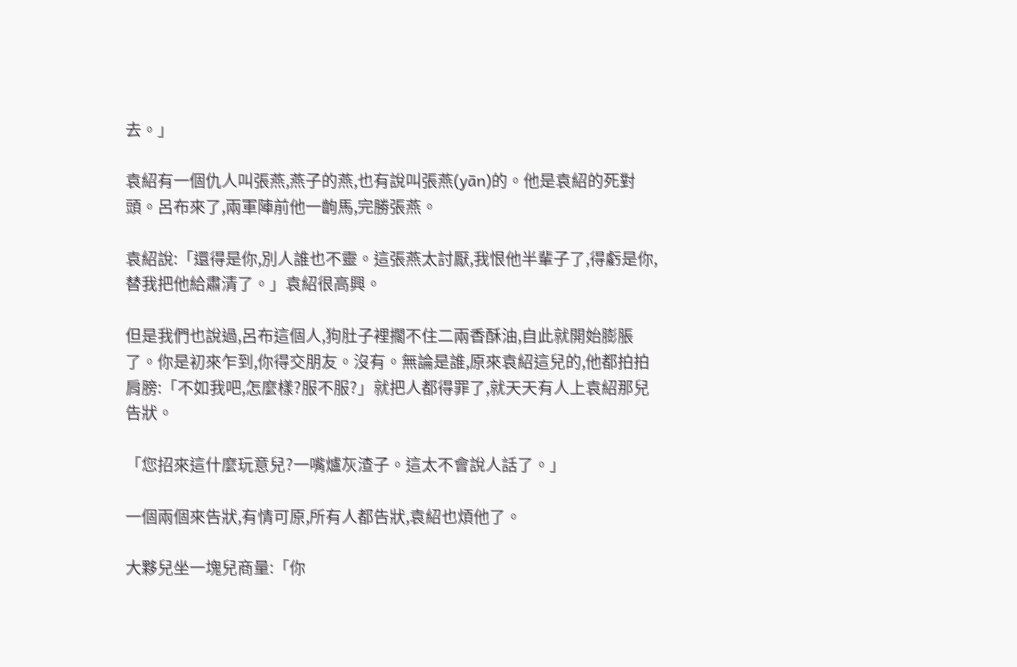去。」

袁紹有一個仇人叫張燕,燕子的燕,也有說叫張燕(yān)的。他是袁紹的死對頭。呂布來了,兩軍陣前他一齣馬,完勝張燕。

袁紹說:「還得是你,別人誰也不靈。這張燕太討厭,我恨他半輩子了,得虧是你,替我把他給肅清了。」袁紹很高興。

但是我們也說過,呂布這個人,狗肚子裡擱不住二兩香酥油,自此就開始膨脹了。你是初來乍到,你得交朋友。沒有。無論是誰,原來袁紹這兒的,他都拍拍肩膀:「不如我吧,怎麼樣?服不服?」就把人都得罪了,就天天有人上袁紹那兒告狀。

「您招來這什麼玩意兒?一嘴爐灰渣子。這太不會說人話了。」

一個兩個來告狀,有情可原,所有人都告狀,袁紹也煩他了。

大夥兒坐一塊兒商量:「你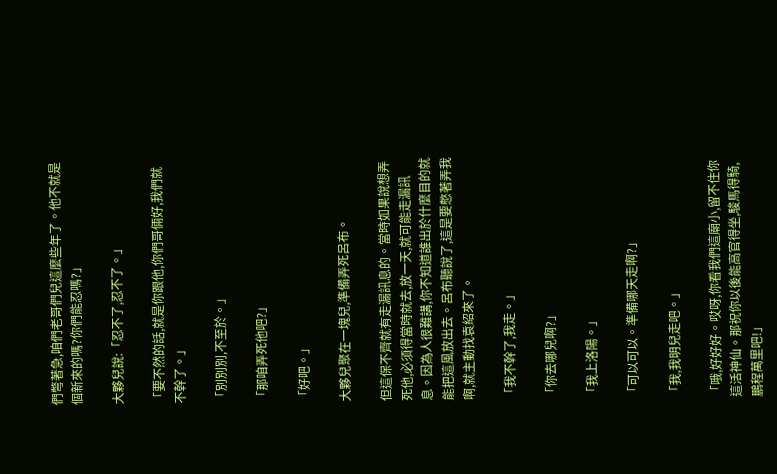們彆著急,咱們老哥們兒這麼些年了。他不就是個新來的嗎?你們能忍嗎?」

大夥兒說:「忍不了,忍不了。」

「要不然的話,就是你跟他,你們哥倆好,我們就不幹了。」

「別別別,不至於。」

「那咱弄死他吧?」

「好吧。」

大夥兒聚在一塊兒,準備弄死呂布。

但這保不齊就有走漏訊息的。當時如果說想弄死他,必須得當時就去,放一天,就可能走漏訊息。因為人很難講,你不知道誰出於什麼目的就能把這風放出去。呂布聽說了,這是要憋著弄我啊,就主動找袁紹來了。

「我不幹了,我走。」

「你去哪兒啊?」

「我上洛陽。」

「可以可以。準備哪天走啊?」

「我,我明兒走吧。」

「哦,好好好。哎呀,你看我們這廟小,留不住你這活神仙。那祝你以後能高官得坐,駿馬得騎,鵬程萬里吧!」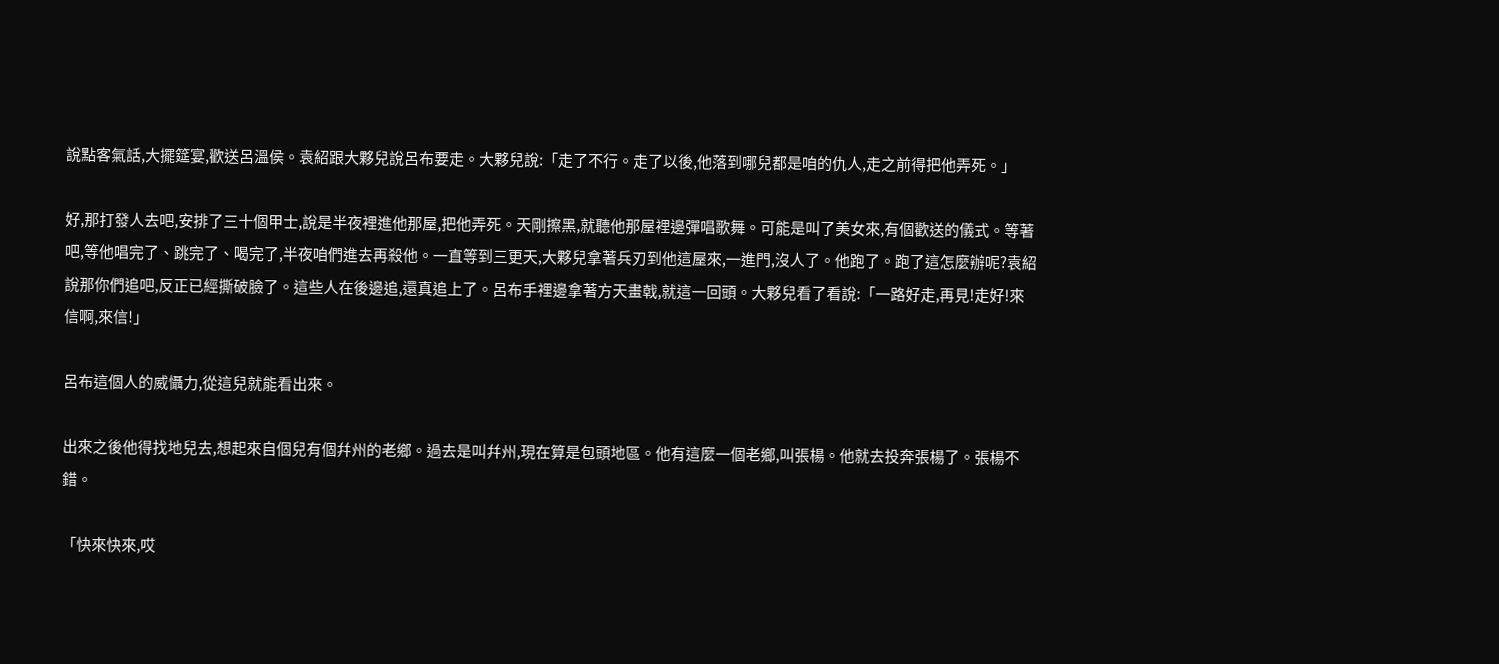說點客氣話,大擺筵宴,歡送呂溫侯。袁紹跟大夥兒說呂布要走。大夥兒說:「走了不行。走了以後,他落到哪兒都是咱的仇人,走之前得把他弄死。」

好,那打發人去吧,安排了三十個甲士,說是半夜裡進他那屋,把他弄死。天剛擦黑,就聽他那屋裡邊彈唱歌舞。可能是叫了美女來,有個歡送的儀式。等著吧,等他唱完了、跳完了、喝完了,半夜咱們進去再殺他。一直等到三更天,大夥兒拿著兵刃到他這屋來,一進門,沒人了。他跑了。跑了這怎麼辦呢?袁紹說那你們追吧,反正已經撕破臉了。這些人在後邊追,還真追上了。呂布手裡邊拿著方天畫戟,就這一回頭。大夥兒看了看說:「一路好走,再見!走好!來信啊,來信!」

呂布這個人的威懾力,從這兒就能看出來。

出來之後他得找地兒去,想起來自個兒有個幷州的老鄉。過去是叫幷州,現在算是包頭地區。他有這麼一個老鄉,叫張楊。他就去投奔張楊了。張楊不錯。

「快來快來,哎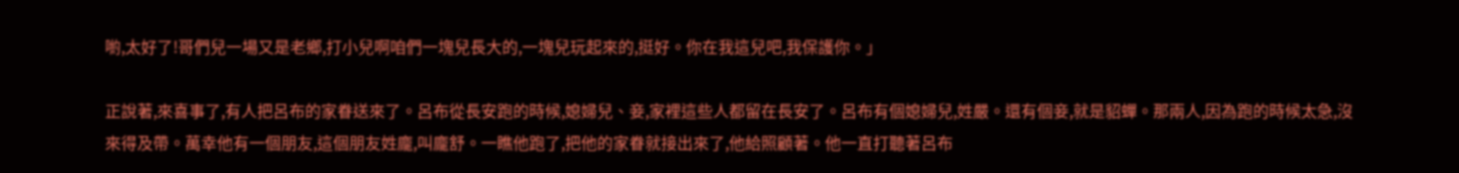喲,太好了!哥們兒一場又是老鄉,打小兒啊咱們一塊兒長大的,一塊兒玩起來的,挺好。你在我這兒吧,我保護你。」

正說著,來喜事了,有人把呂布的家眷送來了。呂布從長安跑的時候,媳婦兒、妾,家裡這些人都留在長安了。呂布有個媳婦兒,姓嚴。還有個妾,就是貂蟬。那兩人,因為跑的時候太急,沒來得及帶。萬幸他有一個朋友,這個朋友姓龐,叫龐舒。一瞧他跑了,把他的家眷就接出來了,他給照顧著。他一直打聽著呂布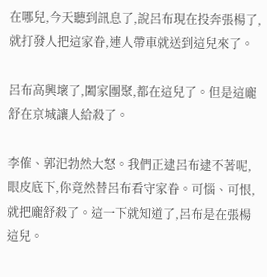在哪兒,今天聽到訊息了,說呂布現在投奔張楊了,就打發人把這家眷,連人帶車就送到這兒來了。

呂布高興壞了,闔家團聚,都在這兒了。但是這龐舒在京城讓人給殺了。

李傕、郭汜勃然大怒。我們正逮呂布逮不著呢,眼皮底下,你竟然替呂布看守家眷。可惱、可恨,就把龐舒殺了。這一下就知道了,呂布是在張楊這兒。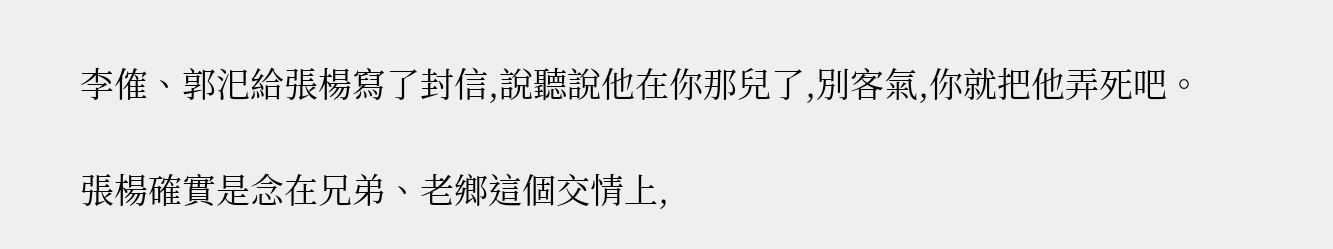李傕、郭汜給張楊寫了封信,說聽說他在你那兒了,別客氣,你就把他弄死吧。

張楊確實是念在兄弟、老鄉這個交情上,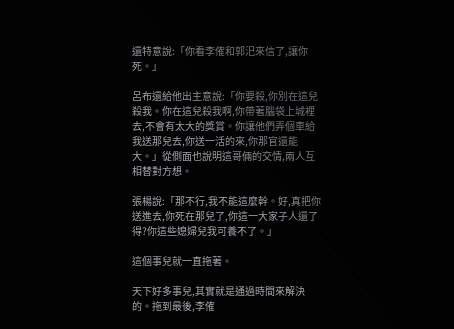還特意說:「你看李傕和郭汜來信了,讓你死。」

呂布還給他出主意說:「你要殺,你別在這兒殺我。你在這兒殺我啊,你帶著腦袋上城裡去,不會有太大的獎賞。你讓他們弄個車給我送那兒去,你送一活的來,你那官還能大。」從側面也說明這哥倆的交情,兩人互相替對方想。

張楊說:「那不行,我不能這麼幹。好,真把你送進去,你死在那兒了,你這一大家子人還了得?你這些媳婦兒我可養不了。」

這個事兒就一直拖著。

天下好多事兒,其實就是通過時間來解決的。拖到最後,李傕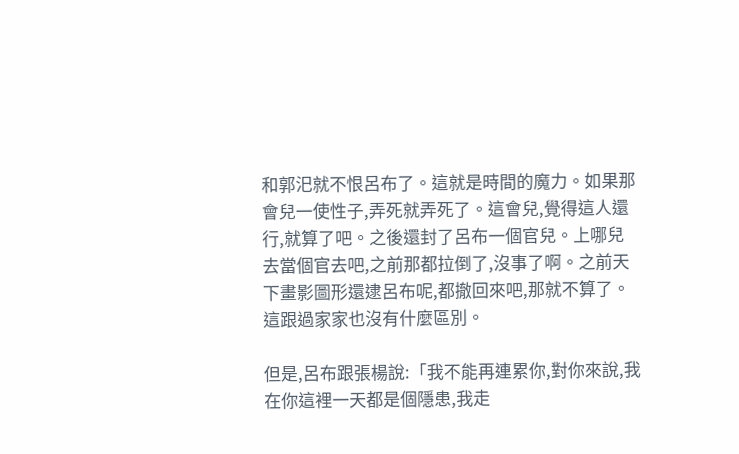和郭汜就不恨呂布了。這就是時間的魔力。如果那會兒一使性子,弄死就弄死了。這會兒,覺得這人還行,就算了吧。之後還封了呂布一個官兒。上哪兒去當個官去吧,之前那都拉倒了,沒事了啊。之前天下畫影圖形還逮呂布呢,都撤回來吧,那就不算了。這跟過家家也沒有什麼區別。

但是,呂布跟張楊說:「我不能再連累你,對你來說,我在你這裡一天都是個隱患,我走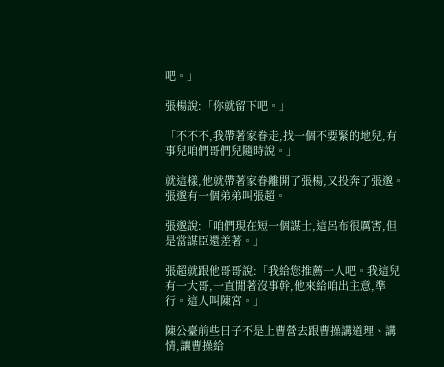吧。」

張楊說:「你就留下吧。」

「不不不,我帶著家眷走,找一個不要緊的地兒,有事兒咱們哥們兒隨時說。」

就這樣,他就帶著家眷離開了張楊,又投奔了張邈。張邈有一個弟弟叫張超。

張邈說:「咱們現在短一個謀士,這呂布很厲害,但是當謀臣還差著。」

張超就跟他哥哥說:「我給您推薦一人吧。我這兒有一大哥,一直閒著沒事幹,他來給咱出主意,準行。這人叫陳宮。」

陳公臺前些日子不是上曹營去跟曹操講道理、講情,讓曹操給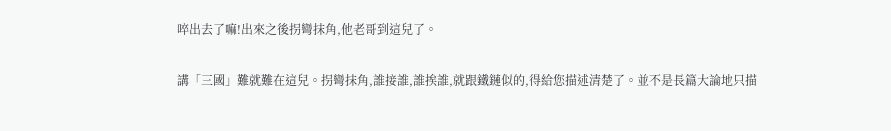啐出去了嘛!出來之後拐彎抹角,他老哥到這兒了。

講「三國」難就難在這兒。拐彎抹角,誰接誰,誰挨誰,就跟鐵鏈似的,得給您描述清楚了。並不是長篇大論地只描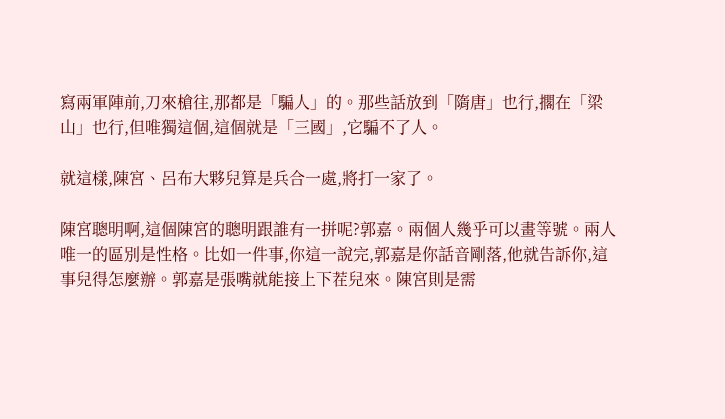寫兩軍陣前,刀來槍往,那都是「騙人」的。那些話放到「隋唐」也行,擱在「梁山」也行,但唯獨這個,這個就是「三國」,它騙不了人。

就這樣,陳宮、呂布大夥兒算是兵合一處,將打一家了。

陳宮聰明啊,這個陳宮的聰明跟誰有一拼呢?郭嘉。兩個人幾乎可以畫等號。兩人唯一的區別是性格。比如一件事,你這一說完,郭嘉是你話音剛落,他就告訴你,這事兒得怎麼辦。郭嘉是張嘴就能接上下茬兒來。陳宮則是需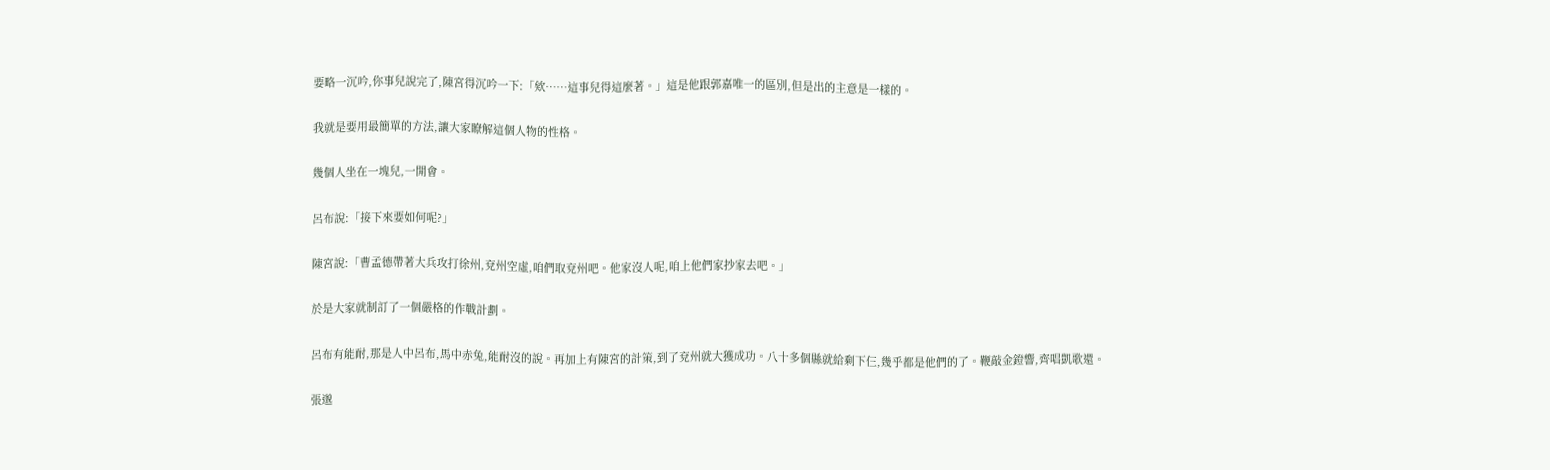要略一沉吟,你事兒說完了,陳宮得沉吟一下:「欸……這事兒得這麼著。」這是他跟郭嘉唯一的區別,但是出的主意是一樣的。

我就是要用最簡單的方法,讓大家瞭解這個人物的性格。

幾個人坐在一塊兒,一開會。

呂布說:「接下來要如何呢?」

陳宮說:「曹孟德帶著大兵攻打徐州,兗州空虛,咱們取兗州吧。他家沒人呢,咱上他們家抄家去吧。」

於是大家就制訂了一個嚴格的作戰計劃。

呂布有能耐,那是人中呂布,馬中赤兔,能耐沒的說。再加上有陳宮的計策,到了兗州就大獲成功。八十多個縣就給剩下仨,幾乎都是他們的了。鞭敲金鐙響,齊唱凱歌還。

張邈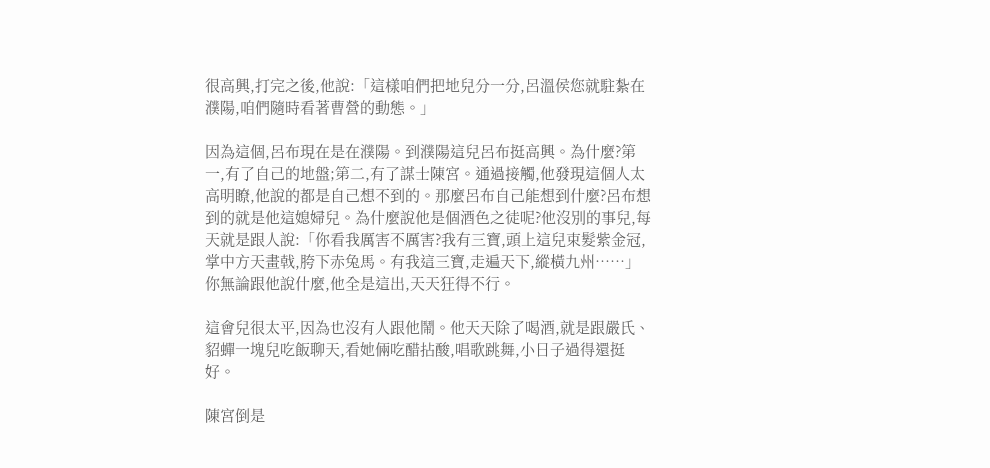很高興,打完之後,他說:「這樣咱們把地兒分一分,呂溫侯您就駐紮在濮陽,咱們隨時看著曹營的動態。」

因為這個,呂布現在是在濮陽。到濮陽這兒呂布挺高興。為什麼?第一,有了自己的地盤;第二,有了謀士陳宮。通過接觸,他發現這個人太高明瞭,他說的都是自己想不到的。那麼呂布自己能想到什麼?呂布想到的就是他這媳婦兒。為什麼說他是個酒色之徒呢?他沒別的事兒,每天就是跟人說:「你看我厲害不厲害?我有三寶,頭上這兒束髮紫金冠,掌中方天畫戟,胯下赤兔馬。有我這三寶,走遍天下,縱橫九州……」你無論跟他說什麼,他全是這出,天天狂得不行。

這會兒很太平,因為也沒有人跟他鬧。他天天除了喝酒,就是跟嚴氏、貂蟬一塊兒吃飯聊天,看她倆吃醋拈酸,唱歌跳舞,小日子過得還挺好。

陳宮倒是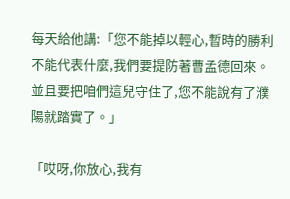每天給他講:「您不能掉以輕心,暫時的勝利不能代表什麼,我們要提防著曹孟德回來。並且要把咱們這兒守住了,您不能說有了濮陽就踏實了。」

「哎呀,你放心,我有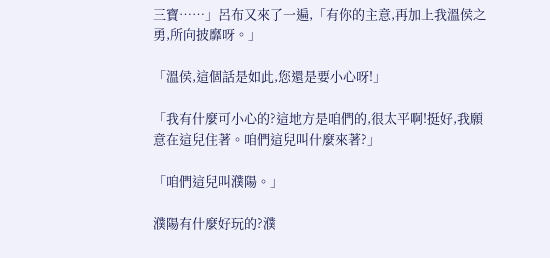三寶……」呂布又來了一遍,「有你的主意,再加上我溫侯之勇,所向披靡呀。」

「溫侯,這個話是如此,您還是要小心呀!」

「我有什麼可小心的?這地方是咱們的,很太平啊!挺好,我願意在這兒住著。咱們這兒叫什麼來著?」

「咱們這兒叫濮陽。」

濮陽有什麼好玩的?濮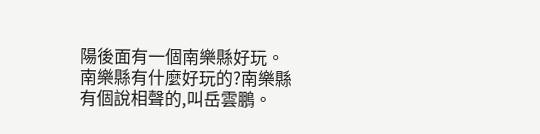陽後面有一個南樂縣好玩。南樂縣有什麼好玩的?南樂縣有個說相聲的,叫岳雲鵬。